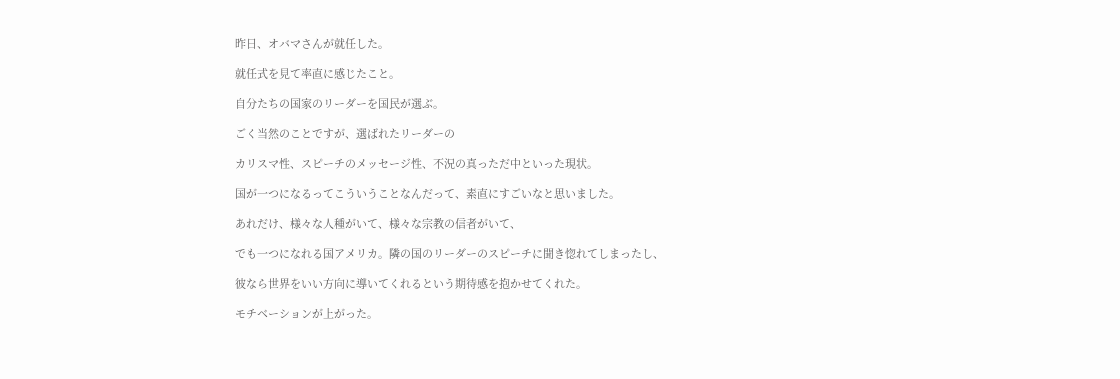昨日、オバマさんが就任した。

就任式を見て率直に感じたこと。

自分たちの国家のリーダーを国民が選ぶ。

ごく当然のことですが、選ばれたリーダーの

カリスマ性、スピーチのメッセージ性、不況の真っただ中といった現状。

国が一つになるってこういうことなんだって、素直にすごいなと思いました。

あれだけ、様々な人種がいて、様々な宗教の信者がいて、

でも一つになれる国アメリカ。隣の国のリーダーのスピーチに聞き惚れてしまったし、

彼なら世界をいい方向に導いてくれるという期待感を抱かせてくれた。

モチベーションが上がった。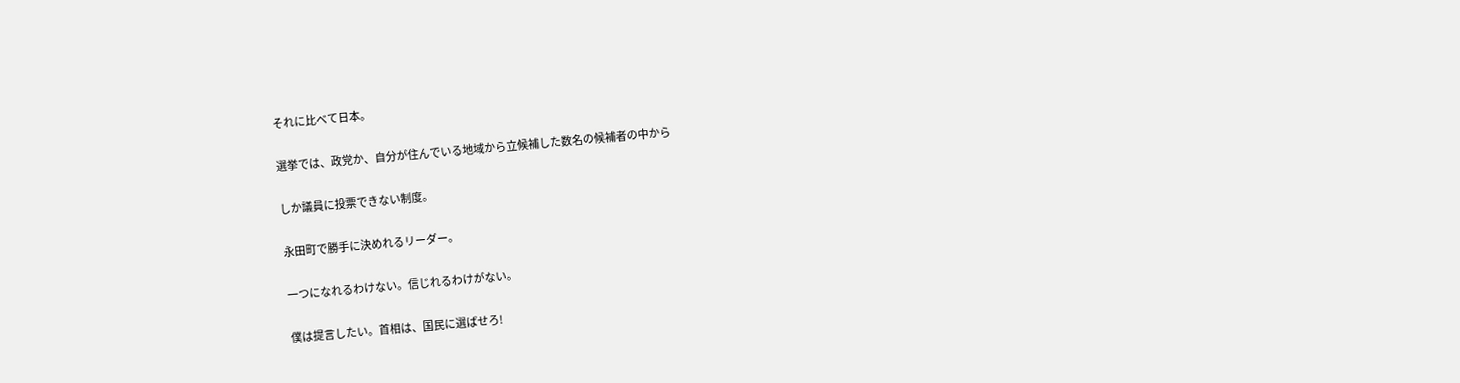それに比べて日本。

選挙では、政党か、自分が住んでいる地域から立候補した数名の候補者の中から

しか議員に投票できない制度。

永田町で勝手に決めれるリーダー。

一つになれるわけない。信じれるわけがない。

僕は提言したい。首相は、国民に選ばせろ!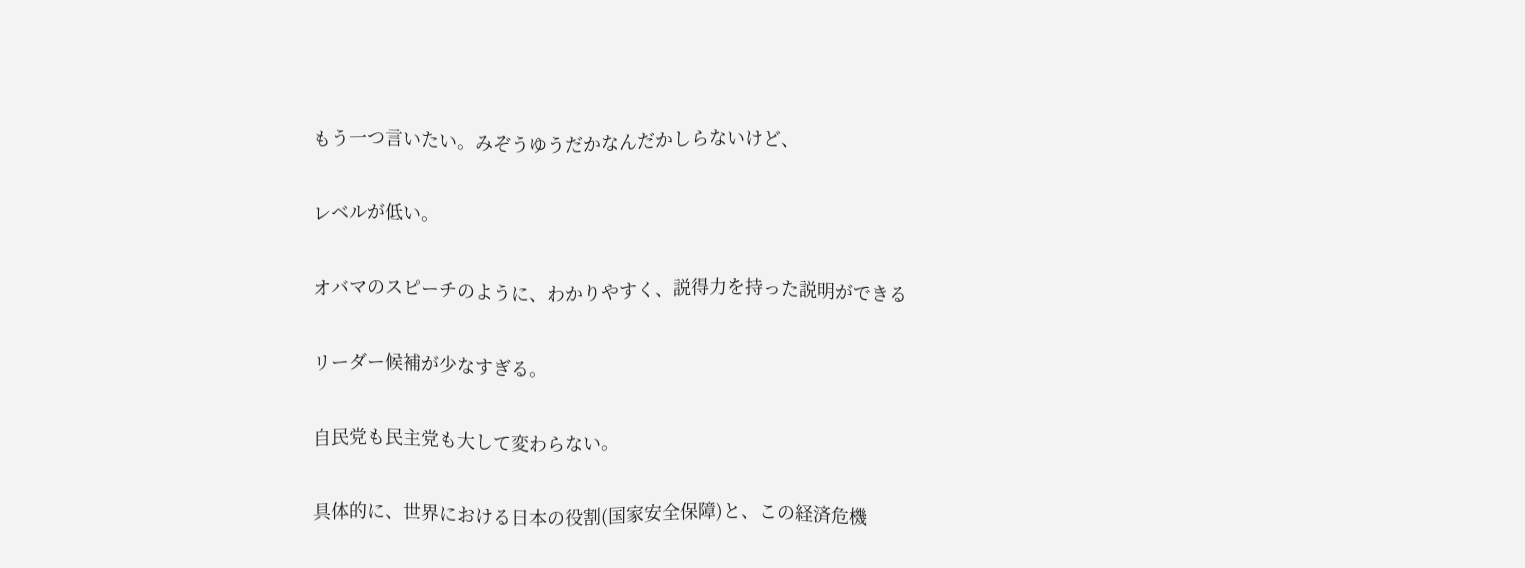もう一つ言いたい。みぞうゆうだかなんだかしらないけど、

レベルが低い。

オバマのスピーチのように、わかりやすく、説得力を持った説明ができる

リーダー候補が少なすぎる。

自民党も民主党も大して変わらない。

具体的に、世界における日本の役割(国家安全保障)と、この経済危機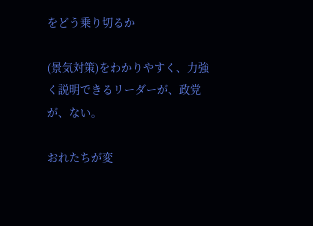をどう乗り切るか

(景気対策)をわかりやすく、力強く説明できるリーダーが、政党が、ない。

おれたちが変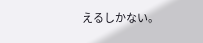えるしかない。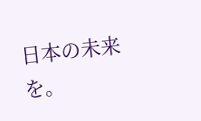日本の未来を。